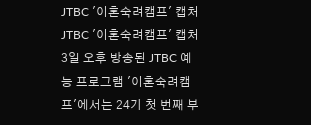JTBC '이혼숙려캠프' 캡처
JTBC '이혼숙려캠프' 캡처
3일 오후 방송된 JTBC 예능 프로그램 '이혼숙려캠프'에서는 24기 첫 번째 부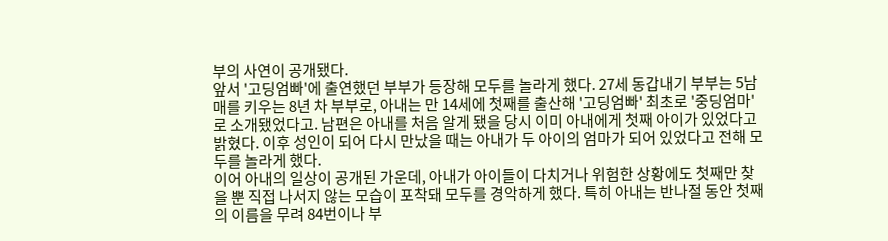부의 사연이 공개됐다.
앞서 '고딩엄빠'에 출연했던 부부가 등장해 모두를 놀라게 했다. 27세 동갑내기 부부는 5남매를 키우는 8년 차 부부로, 아내는 만 14세에 첫째를 출산해 '고딩엄빠' 최초로 '중딩엄마'로 소개됐었다고. 남편은 아내를 처음 알게 됐을 당시 이미 아내에게 첫째 아이가 있었다고 밝혔다. 이후 성인이 되어 다시 만났을 때는 아내가 두 아이의 엄마가 되어 있었다고 전해 모두를 놀라게 했다.
이어 아내의 일상이 공개된 가운데, 아내가 아이들이 다치거나 위험한 상황에도 첫째만 찾을 뿐 직접 나서지 않는 모습이 포착돼 모두를 경악하게 했다. 특히 아내는 반나절 동안 첫째의 이름을 무려 84번이나 부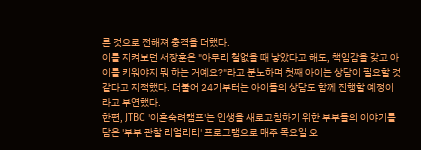른 것으로 전해져 충격을 더했다.
이를 지켜보던 서장훈은 "아무리 철없을 때 낳았다고 해도, 책임감을 갖고 아이를 키워야지 뭐 하는 거예요?"라고 분노하며 첫째 아이는 상담이 필요할 것 같다고 지적했다. 더불어 24기부터는 아이들의 상담도 함께 진행할 예정이라고 부연했다.
한편, JTBC '이혼숙려캠프'는 인생을 새로고침하기 위한 부부들의 이야기를 담은 '부부 관찰 리얼리티' 프로그램으로 매주 목요일 오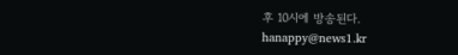후 10시에 방송된다.
hanappy@news1.kr